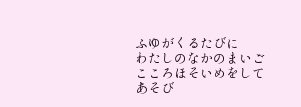ふゆがくるたびに
わたしのなかのまいご
こころほそいめをして
あそび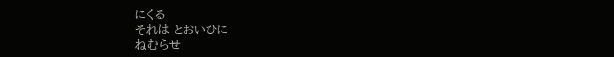にくる
それは とおいひに
ねむらせ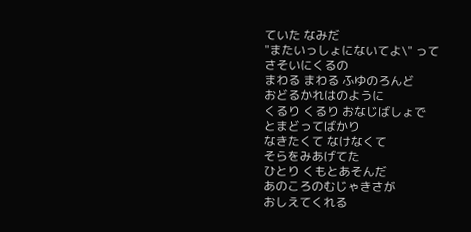ていた なみだ
"またいっしょにないてよ\" って
さそいにくるの
まわる まわる ふゆのろんど
おどるかれはのように
くるり くるり おなじばしょで
とまどってばかり
なきたくて なけなくて
そらをみあげてた
ひとり くもとあそんだ
あのころのむじゃきさが
おしえてくれる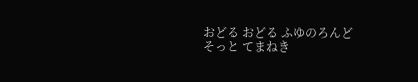おどる おどる ふゆのろんど
そっと てまねき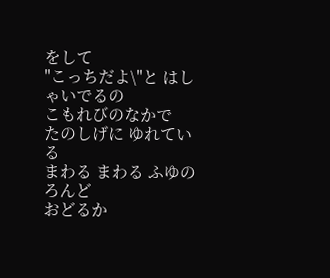をして
"こっちだよ\"と はしゃいでるの
こもれびのなかで
たのしげに ゆれている
まわる まわる ふゆのろんど
おどるか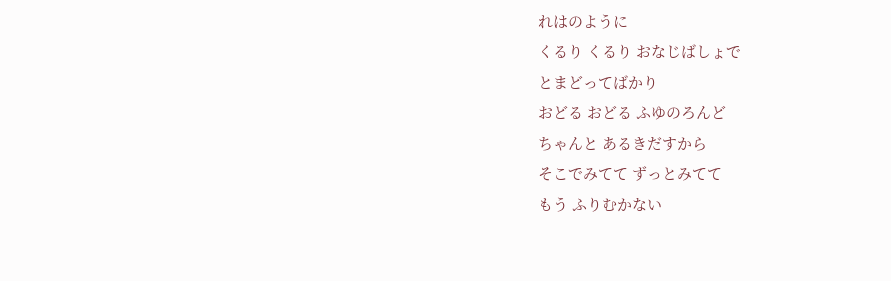れはのように
くるり くるり おなじばしょで
とまどってばかり
おどる おどる ふゆのろんど
ちゃんと あるきだすから
そこでみてて ずっとみてて
もう ふりむかない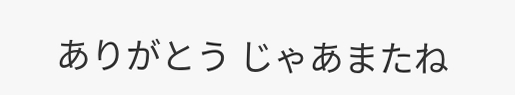ありがとう じゃあまたね